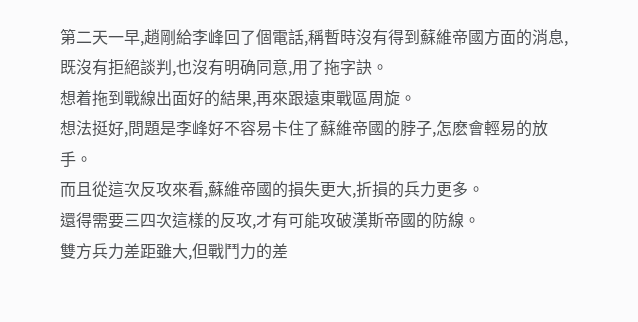第二天一早,趙剛給李峰回了個電話,稱暫時沒有得到蘇維帝國方面的消息,既沒有拒絕談判,也沒有明确同意,用了拖字訣。
想着拖到戰線出面好的結果,再來跟遠東戰區周旋。
想法挺好,問題是李峰好不容易卡住了蘇維帝國的脖子,怎麽會輕易的放手。
而且從這次反攻來看,蘇維帝國的損失更大,折損的兵力更多。
還得需要三四次這樣的反攻,才有可能攻破漢斯帝國的防線。
雙方兵力差距雖大,但戰鬥力的差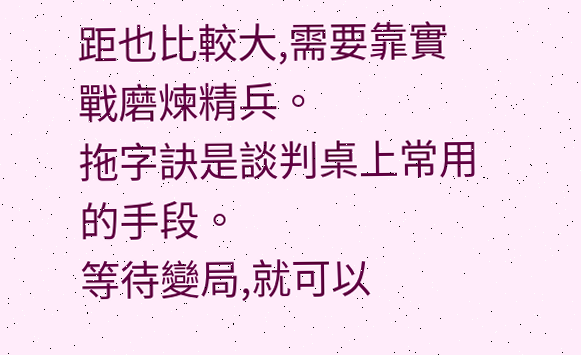距也比較大,需要靠實戰磨煉精兵。
拖字訣是談判桌上常用的手段。
等待變局,就可以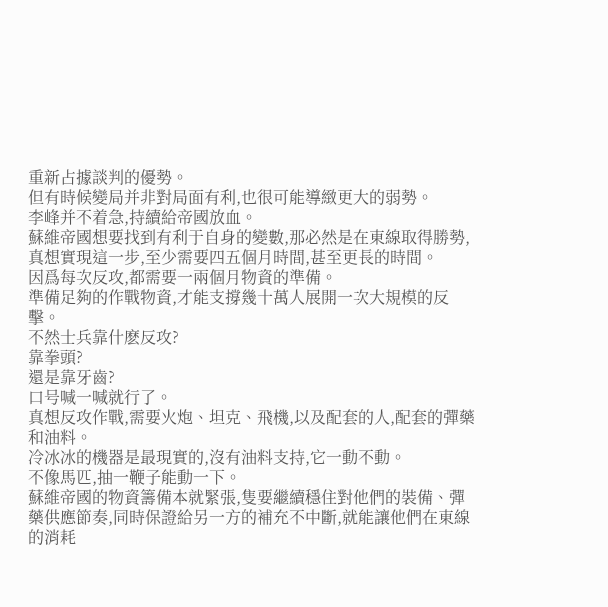重新占據談判的優勢。
但有時候變局并非對局面有利,也很可能導緻更大的弱勢。
李峰并不着急,持續給帝國放血。
蘇維帝國想要找到有利于自身的變數,那必然是在東線取得勝勢,真想實現這一步,至少需要四五個月時間,甚至更長的時間。
因爲每次反攻,都需要一兩個月物資的準備。
準備足夠的作戰物資,才能支撐幾十萬人展開一次大規模的反擊。
不然士兵靠什麽反攻?
靠拳頭?
還是靠牙齒?
口号喊一喊就行了。
真想反攻作戰,需要火炮、坦克、飛機,以及配套的人,配套的彈藥和油料。
冷冰冰的機器是最現實的,沒有油料支持,它一動不動。
不像馬匹,抽一鞭子能動一下。
蘇維帝國的物資籌備本就緊張,隻要繼續穩住對他們的裝備、彈藥供應節奏,同時保證給另一方的補充不中斷,就能讓他們在東線的消耗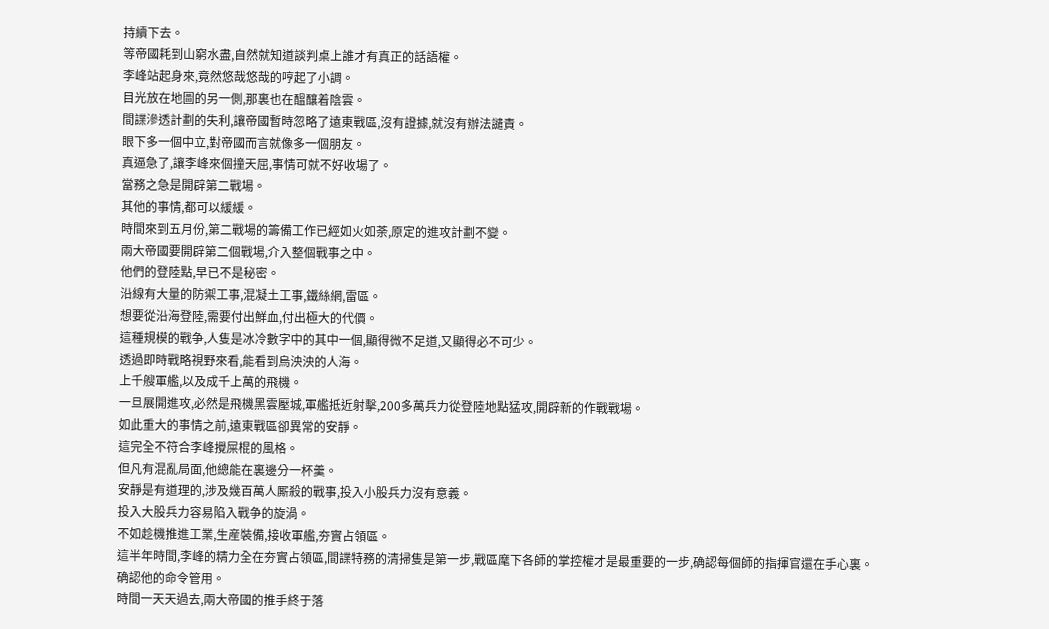持續下去。
等帝國耗到山窮水盡,自然就知道談判桌上誰才有真正的話語權。
李峰站起身來,竟然悠哉悠哉的哼起了小調。
目光放在地圖的另一側,那裏也在醞釀着陰雲。
間諜滲透計劃的失利,讓帝國暫時忽略了遠東戰區,沒有證據,就沒有辦法譴責。
眼下多一個中立,對帝國而言就像多一個朋友。
真逼急了,讓李峰來個撞天屈,事情可就不好收場了。
當務之急是開辟第二戰場。
其他的事情,都可以緩緩。
時間來到五月份,第二戰場的籌備工作已經如火如荼,原定的進攻計劃不變。
兩大帝國要開辟第二個戰場,介入整個戰事之中。
他們的登陸點,早已不是秘密。
沿線有大量的防禦工事,混凝土工事,鐵絲網,雷區。
想要從沿海登陸,需要付出鮮血,付出極大的代價。
這種規模的戰争,人隻是冰冷數字中的其中一個,顯得微不足道,又顯得必不可少。
透過即時戰略視野來看,能看到烏泱泱的人海。
上千艘軍艦,以及成千上萬的飛機。
一旦展開進攻,必然是飛機黑雲壓城,軍艦抵近射擊,200多萬兵力從登陸地點猛攻,開辟新的作戰戰場。
如此重大的事情之前,遠東戰區卻異常的安靜。
這完全不符合李峰攪屎棍的風格。
但凡有混亂局面,他總能在裏邊分一杯羹。
安靜是有道理的,涉及幾百萬人厮殺的戰事,投入小股兵力沒有意義。
投入大股兵力容易陷入戰争的旋渦。
不如趁機推進工業,生産裝備,接收軍艦,夯實占領區。
這半年時間,李峰的精力全在夯實占領區,間諜特務的清掃隻是第一步,戰區麾下各師的掌控權才是最重要的一步,确認每個師的指揮官還在手心裏。
确認他的命令管用。
時間一天天過去,兩大帝國的推手終于落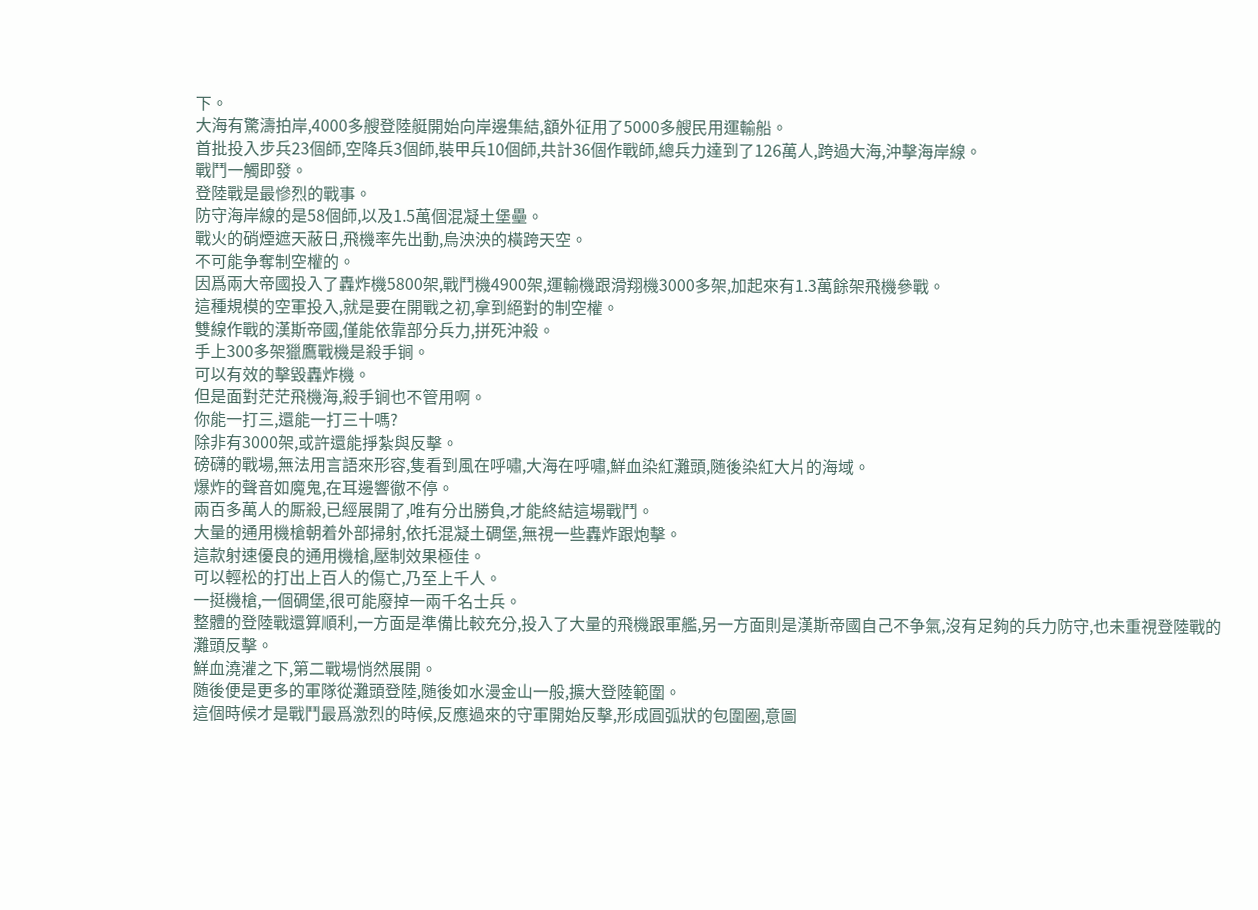下。
大海有驚濤拍岸,4000多艘登陸艇開始向岸邊集結,額外征用了5000多艘民用運輸船。
首批投入步兵23個師,空降兵3個師,裝甲兵10個師,共計36個作戰師,總兵力達到了126萬人,跨過大海,沖擊海岸線。
戰鬥一觸即發。
登陸戰是最慘烈的戰事。
防守海岸線的是58個師,以及1.5萬個混凝土堡壘。
戰火的硝煙遮天蔽日,飛機率先出動,烏泱泱的橫跨天空。
不可能争奪制空權的。
因爲兩大帝國投入了轟炸機5800架,戰鬥機4900架,運輸機跟滑翔機3000多架,加起來有1.3萬餘架飛機參戰。
這種規模的空軍投入,就是要在開戰之初,拿到絕對的制空權。
雙線作戰的漢斯帝國,僅能依靠部分兵力,拼死沖殺。
手上300多架獵鷹戰機是殺手锏。
可以有效的擊毀轟炸機。
但是面對茫茫飛機海,殺手锏也不管用啊。
你能一打三,還能一打三十嗎?
除非有3000架,或許還能掙紮與反擊。
磅礴的戰場,無法用言語來形容,隻看到風在呼嘯,大海在呼嘯,鮮血染紅灘頭,随後染紅大片的海域。
爆炸的聲音如魔鬼,在耳邊響徹不停。
兩百多萬人的厮殺,已經展開了,唯有分出勝負,才能終結這場戰鬥。
大量的通用機槍朝着外部掃射,依托混凝土碉堡,無視一些轟炸跟炮擊。
這款射速優良的通用機槍,壓制效果極佳。
可以輕松的打出上百人的傷亡,乃至上千人。
一挺機槍,一個碉堡,很可能廢掉一兩千名士兵。
整體的登陸戰還算順利,一方面是準備比較充分,投入了大量的飛機跟軍艦,另一方面則是漢斯帝國自己不争氣,沒有足夠的兵力防守,也未重視登陸戰的灘頭反擊。
鮮血澆灌之下,第二戰場悄然展開。
随後便是更多的軍隊從灘頭登陸,随後如水漫金山一般,擴大登陸範圍。
這個時候才是戰鬥最爲激烈的時候,反應過來的守軍開始反擊,形成圓弧狀的包圍圈,意圖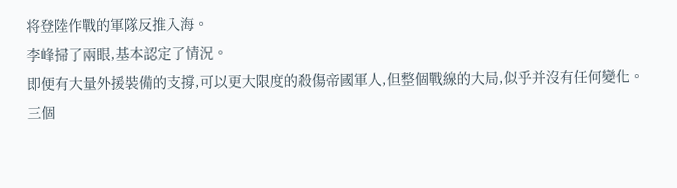将登陸作戰的軍隊反推入海。
李峰掃了兩眼,基本認定了情況。
即便有大量外援裝備的支撐,可以更大限度的殺傷帝國軍人,但整個戰線的大局,似乎并沒有任何變化。
三個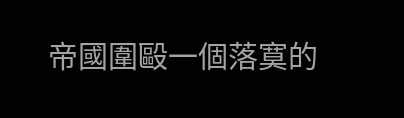帝國圍毆一個落寞的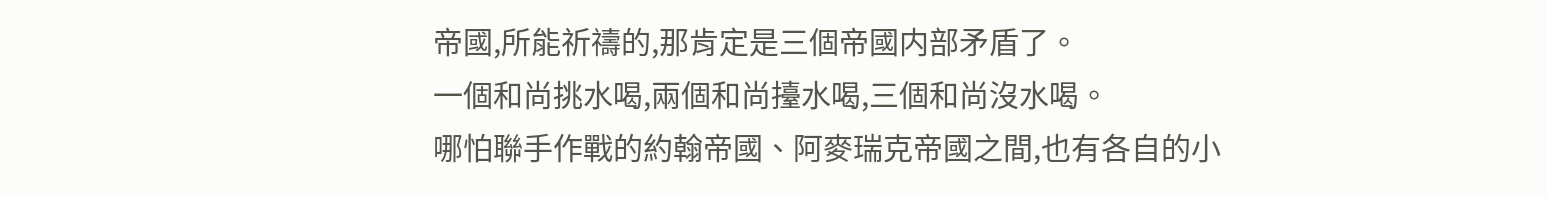帝國,所能祈禱的,那肯定是三個帝國内部矛盾了。
一個和尚挑水喝,兩個和尚擡水喝,三個和尚沒水喝。
哪怕聯手作戰的約翰帝國、阿麥瑞克帝國之間,也有各自的小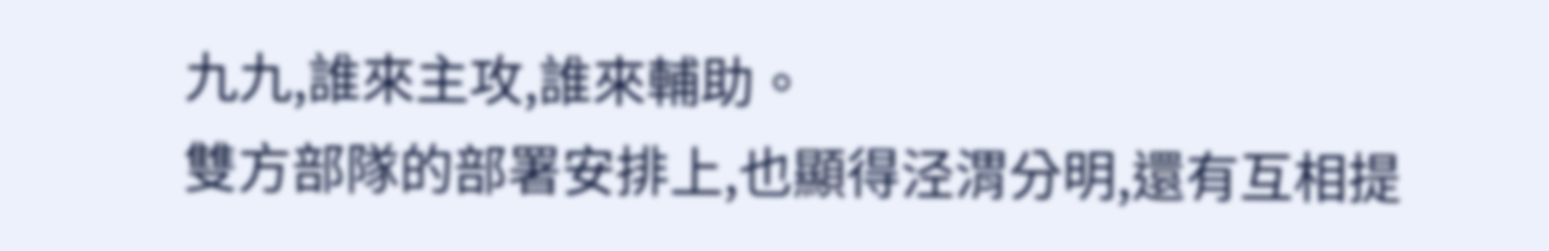九九,誰來主攻,誰來輔助。
雙方部隊的部署安排上,也顯得泾渭分明,還有互相提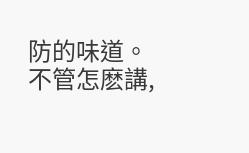防的味道。
不管怎麽講,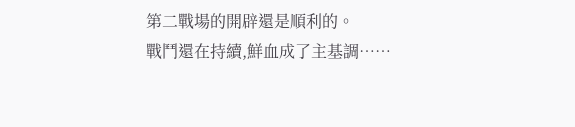第二戰場的開辟還是順利的。
戰鬥還在持續,鮮血成了主基調……